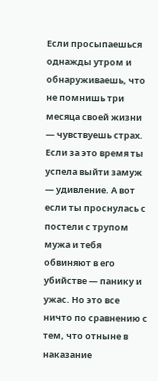Если просыпаешься однажды утром и обнаруживаешь, что не помнишь три месяца своей жизни — чувствуешь страх. Если за это время ты успела выйти замуж — удивление. А вот если ты проснулась с постели с трупом мужа и тебя обвиняют в его убийстве — панику и ужас. Но это все ничто по сравнению с тем, что отныне в наказание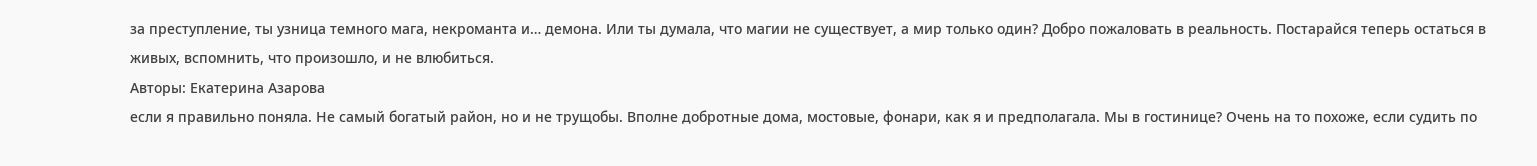за преступление, ты узница темного мага, некроманта и… демона. Или ты думала, что магии не существует, а мир только один? Добро пожаловать в реальность. Постарайся теперь остаться в живых, вспомнить, что произошло, и не влюбиться.
Авторы: Екатерина Азарова
если я правильно поняла. Не самый богатый район, но и не трущобы. Вполне добротные дома, мостовые, фонари, как я и предполагала. Мы в гостинице? Очень на то похоже, если судить по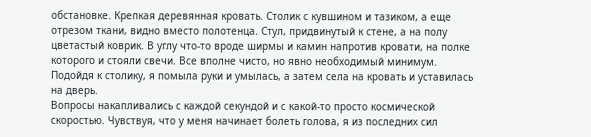обстановке. Крепкая деревянная кровать. Столик с кувшином и тазиком, а еще отрезом ткани, видно вместо полотенца. Стул, придвинутый к стене, а на полу цветастый коврик. В углу что-то вроде ширмы и камин напротив кровати, на полке которого и стояли свечи. Все вполне чисто, но явно необходимый минимум. Подойдя к столику, я помыла руки и умылась, а затем села на кровать и уставилась на дверь.
Вопросы накапливались с каждой секундой и с какой-то просто космической скоростью. Чувствуя, что у меня начинает болеть голова, я из последних сил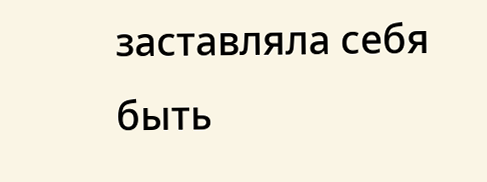заставляла себя быть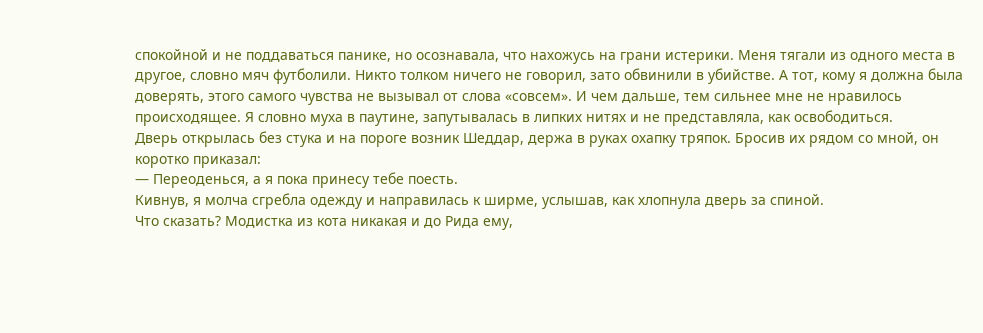спокойной и не поддаваться панике, но осознавала, что нахожусь на грани истерики. Меня тягали из одного места в другое, словно мяч футболили. Никто толком ничего не говорил, зато обвинили в убийстве. А тот, кому я должна была доверять, этого самого чувства не вызывал от слова «совсем». И чем дальше, тем сильнее мне не нравилось происходящее. Я словно муха в паутине, запутывалась в липких нитях и не представляла, как освободиться.
Дверь открылась без стука и на пороге возник Шеддар, держа в руках охапку тряпок. Бросив их рядом со мной, он коротко приказал:
— Переоденься, а я пока принесу тебе поесть.
Кивнув, я молча сгребла одежду и направилась к ширме, услышав, как хлопнула дверь за спиной.
Что сказать? Модистка из кота никакая и до Рида ему,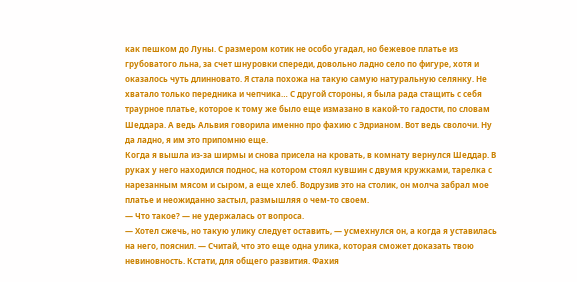как пешком до Луны. С размером котик не особо угадал, но бежевое платье из грубоватого льна, за счет шнуровки спереди, довольно ладно село по фигуре, хотя и оказалось чуть длинновато. Я стала похожа на такую самую натуральную селянку. Не хватало только передника и чепчика… С другой стороны, я была рада стащить с себя траурное платье, которое к тому же было еще измазано в какой-то гадости, по словам Шеддара. А ведь Альвия говорила именно про фахию с Эдрианом. Вот ведь сволочи. Ну да ладно, я им это припомню еще.
Когда я вышла из-за ширмы и снова присела на кровать, в комнату вернулся Шеддар. В руках у него находился поднос, на котором стоял кувшин с двумя кружками, тарелка с нарезанным мясом и сыром, а еще хлеб. Водрузив это на столик, он молча забрал мое платье и неожиданно застыл, размышляя о чем-то своем.
— Что такое? — не удержалась от вопроса.
— Хотел сжечь, но такую улику следует оставить, — усмехнулся он, а когда я уставилась на него, пояснил. — Считай, что это еще одна улика, которая сможет доказать твою невиновность. Кстати, для общего развития. Фахия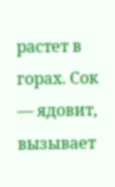растет в горах. Сок — ядовит, вызывает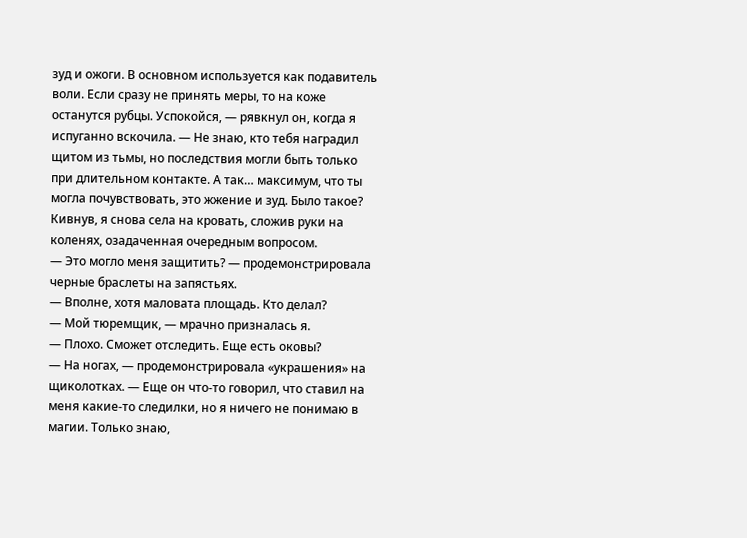зуд и ожоги. В основном используется как подавитель воли. Если сразу не принять меры, то на коже останутся рубцы. Успокойся, — рявкнул он, когда я испуганно вскочила. — Не знаю, кто тебя наградил щитом из тьмы, но последствия могли быть только при длительном контакте. А так… максимум, что ты могла почувствовать, это жжение и зуд. Было такое?
Кивнув, я снова села на кровать, сложив руки на коленях, озадаченная очередным вопросом.
— Это могло меня защитить? — продемонстрировала черные браслеты на запястьях.
— Вполне, хотя маловата площадь. Кто делал?
— Мой тюремщик, — мрачно призналась я.
— Плохо. Сможет отследить. Еще есть оковы?
— На ногах, — продемонстрировала «украшения» на щиколотках. — Еще он что-то говорил, что ставил на меня какие-то следилки, но я ничего не понимаю в магии. Только знаю,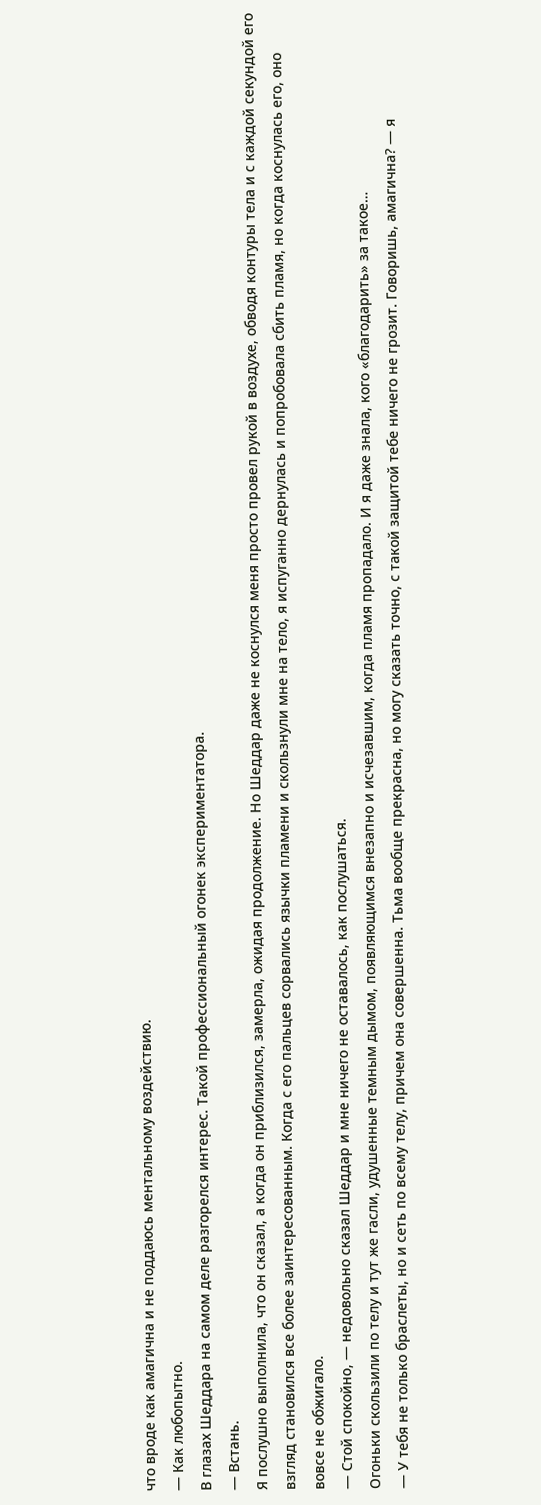что вроде как амагична и не поддаюсь ментальному воздействию.
— Как любопытно.
В глазах Шеддара на самом деле разгорелся интерес. Такой профессиональный огонек экспериментатора.
— Встань.
Я послушно выполнила, что он сказал, а когда он приблизился, замерла, ожидая продолжение. Но Шеддар даже не коснулся меня просто провел рукой в воздухе, обводя контуры тела и с каждой секундой его взгляд становился все более заинтересованным. Когда с его пальцев сорвались язычки пламени и скользнули мне на тело, я испуганно дернулась и попробовала сбить пламя, но когда коснулась его, оно вовсе не обжигало.
— Стой спокойно, — недовольно сказал Шеддар и мне ничего не оставалось, как послушаться.
Огоньки скользили по телу и тут же гасли, удушенные темным дымом, появляющимся внезапно и исчезавшим, когда пламя пропадало. И я даже знала, кого «благодарить» за такое…
— У тебя не только браслеты, но и сеть по всему телу, причем она совершенна. Тьма вообще прекрасна, но могу сказать точно, с такой защитой тебе ничего не грозит. Говоришь, амагична? — я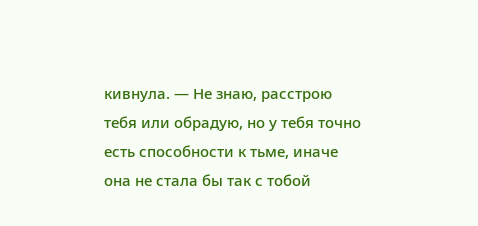кивнула. — Не знаю, расстрою тебя или обрадую, но у тебя точно есть способности к тьме, иначе она не стала бы так с тобой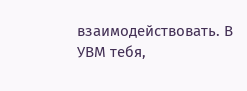взаимодействовать. В УВМ тебя,